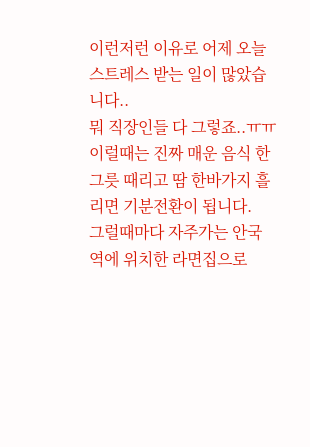이런저런 이유로 어제 오늘 스트레스 받는 일이 많았습니다..
뭐 직장인들 다 그렇죠..ㅠㅠ
이럴때는 진짜 매운 음식 한그릇 때리고 땀 한바가지 흘리면 기분전환이 됩니다.
그럴때마다 자주가는 안국역에 위치한 라면집으로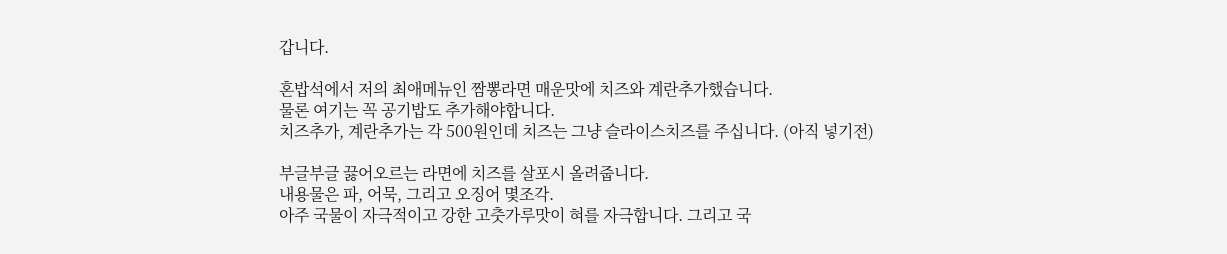갑니다.

혼밥석에서 저의 최애메뉴인 짬뽕라면 매운맛에 치즈와 계란추가했습니다.
물론 여기는 꼭 공기밥도 추가해야합니다.
치즈추가, 계란추가는 각 500원인데 치즈는 그냥 슬라이스치즈를 주십니다. (아직 넣기전)

부글부글 끓어오르는 라면에 치즈를 살포시 올려줍니다.
내용물은 파, 어묵, 그리고 오징어 몇조각.
아주 국물이 자극적이고 강한 고춧가루맛이 혀를 자극합니다. 그리고 국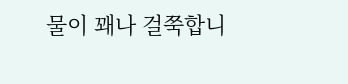물이 꽤나 걸쭉합니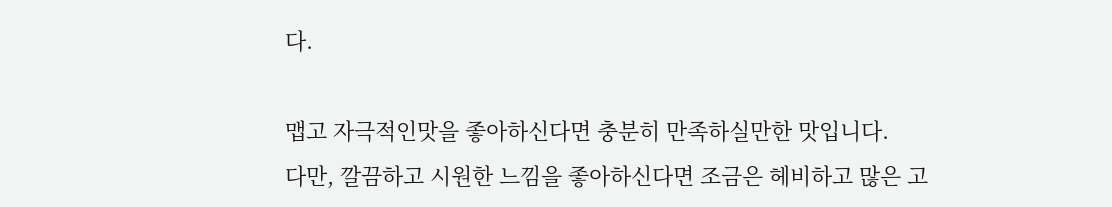다.

맵고 자극적인맛을 좋아하신다면 충분히 만족하실만한 맛입니다.
다만, 깔끔하고 시원한 느낌을 좋아하신다면 조금은 헤비하고 많은 고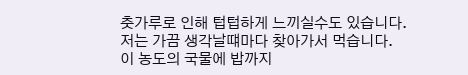춧가루로 인해 텁텁하게 느끼실수도 있습니다.
저는 가끔 생각날떄마다 찾아가서 먹습니다.
이 농도의 국물에 밥까지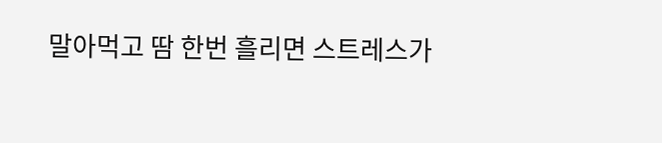말아먹고 땀 한번 흘리면 스트레스가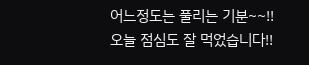어느정도는 풀리는 기분~~!!
오늘 점심도 잘 먹었습니다!!